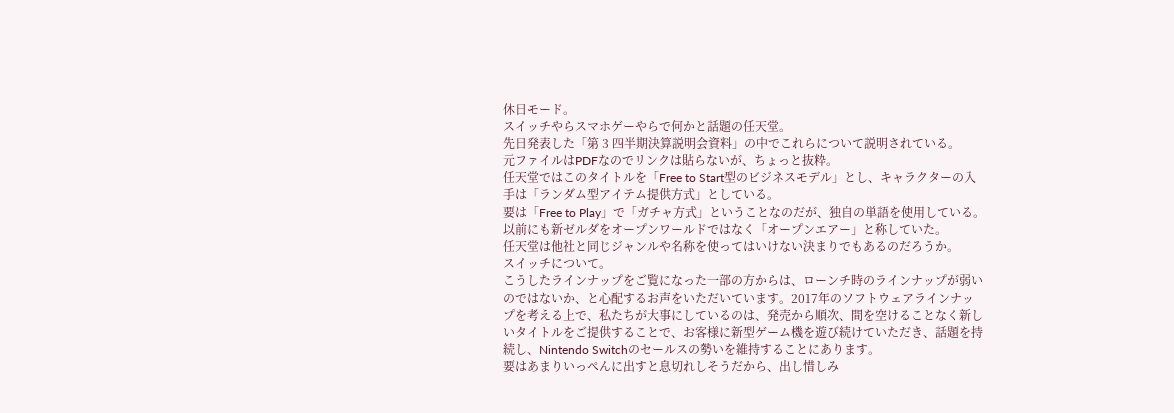休日モード。
スイッチやらスマホゲーやらで何かと話題の任天堂。
先日発表した「第 3 四半期決算説明会資料」の中でこれらについて説明されている。
元ファイルはPDFなのでリンクは貼らないが、ちょっと抜粋。
任天堂ではこのタイトルを「Free to Start型のビジネスモデル」とし、キャラクターの入手は「ランダム型アイテム提供方式」としている。
要は「Free to Play」で「ガチャ方式」ということなのだが、独自の単語を使用している。
以前にも新ゼルダをオープンワールドではなく「オープンエアー」と称していた。
任天堂は他社と同じジャンルや名称を使ってはいけない決まりでもあるのだろうか。
スイッチについて。
こうしたラインナップをご覧になった一部の方からは、ローンチ時のラインナップが弱いのではないか、と心配するお声をいただいています。2017年のソフトウェアラインナップを考える上で、私たちが大事にしているのは、発売から順次、間を空けることなく新しいタイトルをご提供することで、お客様に新型ゲーム機を遊び続けていただき、話題を持続し、Nintendo Switchのセールスの勢いを維持することにあります。
要はあまりいっぺんに出すと息切れしそうだから、出し惜しみ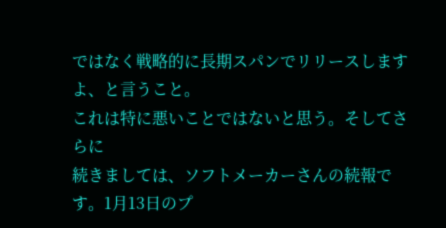ではなく戦略的に長期スパンでリリースしますよ、と言うこと。
これは特に悪いことではないと思う。そしてさらに
続きましては、ソフトメーカーさんの続報です。1月13日のプ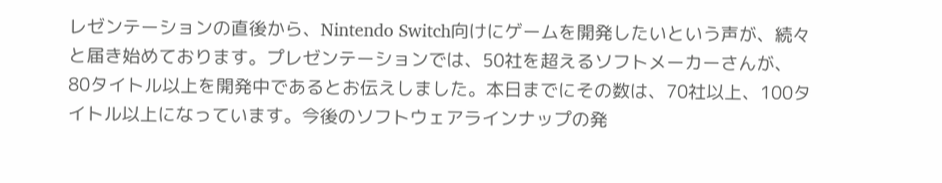レゼンテーションの直後から、Nintendo Switch向けにゲームを開発したいという声が、続々と届き始めております。プレゼンテーションでは、50社を超えるソフトメーカーさんが、80タイトル以上を開発中であるとお伝えしました。本日までにその数は、70社以上、100タイトル以上になっています。今後のソフトウェアラインナップの発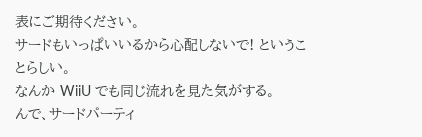表にご期待ください。
サードもいっぱいいるから心配しないで! ということらしい。
なんか WiiU でも同じ流れを見た気がする。
んで、サードパーティ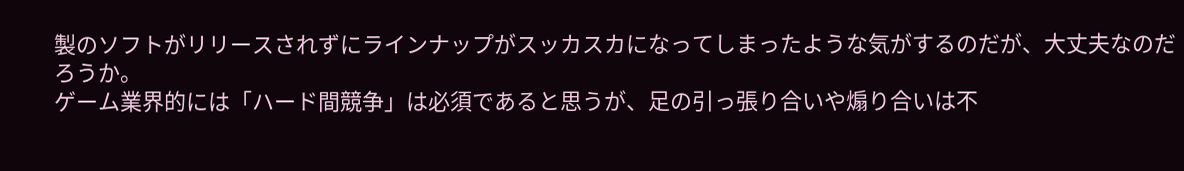製のソフトがリリースされずにラインナップがスッカスカになってしまったような気がするのだが、大丈夫なのだろうか。
ゲーム業界的には「ハード間競争」は必須であると思うが、足の引っ張り合いや煽り合いは不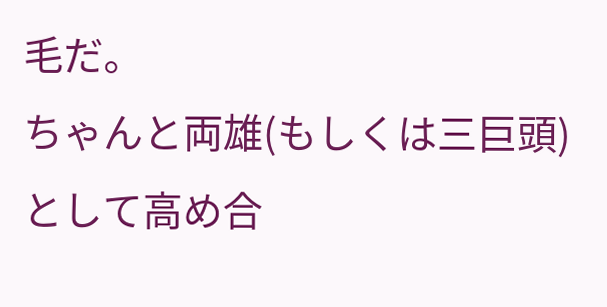毛だ。
ちゃんと両雄(もしくは三巨頭)として高め合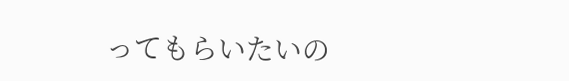ってもらいたいの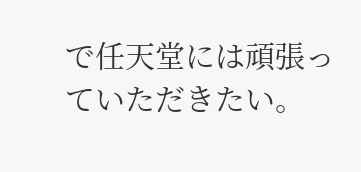で任天堂には頑張っていただきたい。